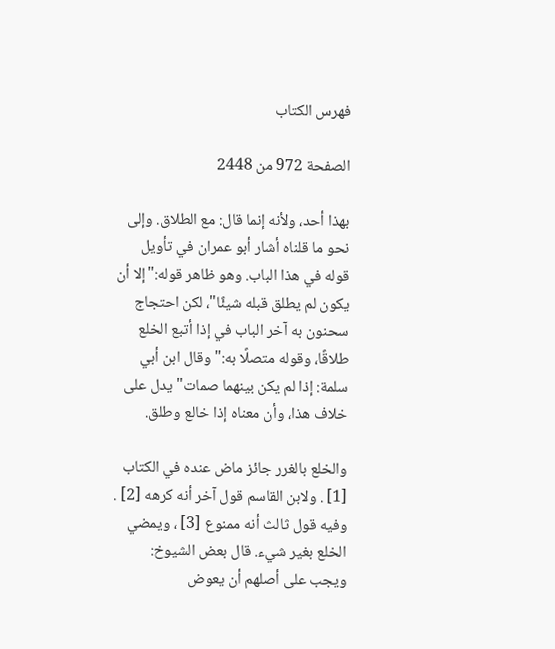فهرس الكتاب

الصفحة 972 من 2448

بهذا أحد، ولأنه إنما قال: مع الطلاق. وإلى نحو ما قلناه أشار أبو عمران في تأويل قوله في هذا الباب. وهو ظاهر قوله:"إلا أن يكون لم يطلق قبله شيئًا"، لكن احتجاج سحنون به آخر الباب في إذا أتبع الخلع طلاقًا، وقوله متصلًا به:"وقال ابن أبي سلمة: إذا لم يكن بينهما صمات"يدل على خلاف هذا، وأن معناه إذا خالع وطلق.

والخلع بالغرر جائز ماض عنده في الكتاب [1] . ولابن القاسم قول آخر أنه كرهه [2] . وفيه قول ثالث أنه ممنوع [3] ، ويمضي الخلع بغير شيء. قال بعض الشيوخ: ويجب على أصلهم أن يعوض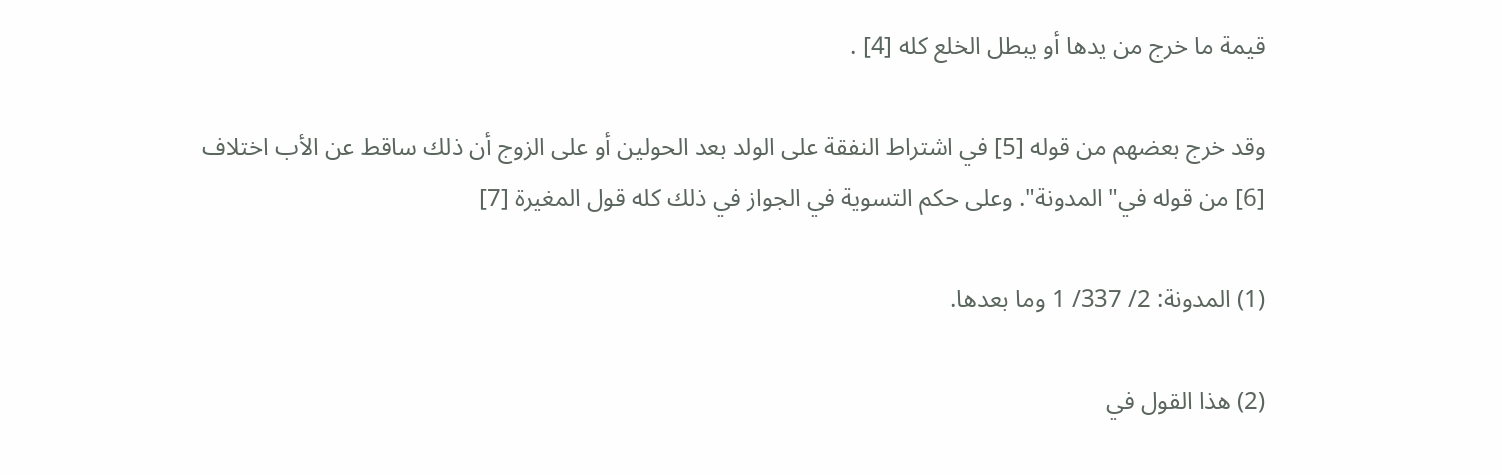قيمة ما خرج من يدها أو يبطل الخلع كله [4] .

وقد خرج بعضهم من قوله [5] في اشتراط النفقة على الولد بعد الحولين أو على الزوج أن ذلك ساقط عن الأب اختلاف [6] من قوله في"المدونة". وعلى حكم التسوية في الجواز في ذلك كله قول المغيرة [7]

(1) المدونة: 2/ 337/ 1 وما بعدها.

(2) هذا القول في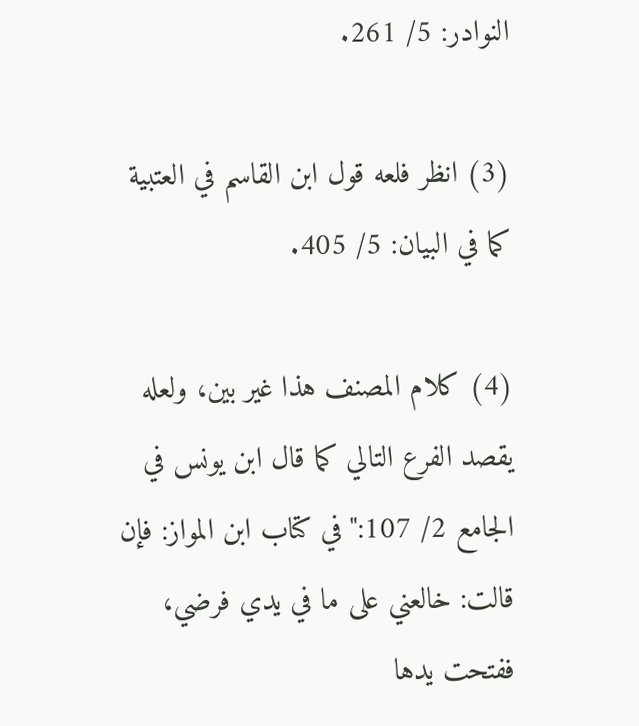النوادر: 5/ 261.

(3) انظر فلعه قول ابن القاسم في العتبية كما في البيان: 5/ 405.

(4) كلام المصنف هذا غير بين، ولعله يقصد الفرع التالي كما قال ابن يونس في الجامع 2/ 107:"في كتاب ابن المواز: فإن قالت: خالعني على ما في يدي فرضي، ففتحت يدها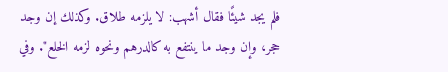فلم يجد شيئًا فقال أشهب: لا يلزمه طلاق. وكذلك إن وجد حجر، وإن وجد ما ينتفع به كالدرهم ونحوه لزمه الخلع". وفي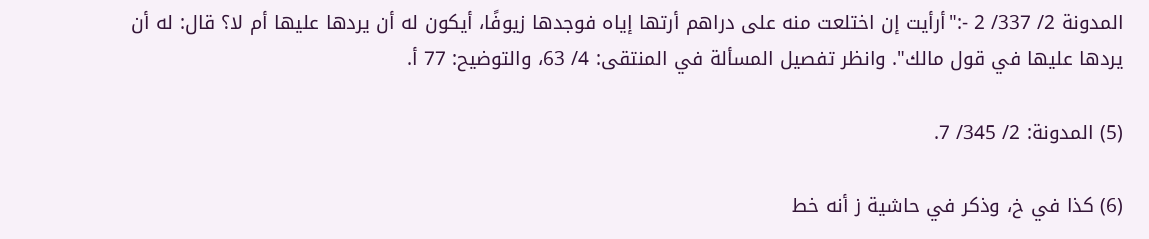المدونة 2/ 337/ 2 -:"أرأيت إن اختلعت منه على دراهم أرتها إياه فوجدها زيوفًا، أيكون له أن يردها عليها أم لا؟ قال: له أن يردها عليها في قول مالك". وانظر تفصيل المسألة في المنتقى: 4/ 63، والتوضيح: 77 أ.

(5) المدونة: 2/ 345/ 7.

(6) كذا في خ، وذكر في حاشية ز أنه خط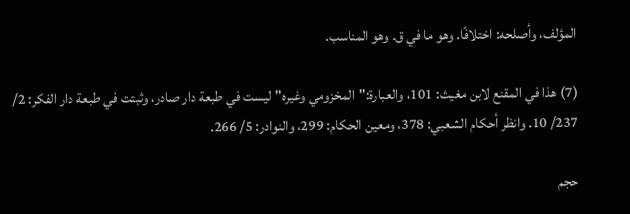المؤلف، وأصلحه: اختلافًا. وهو ما في ق. وهو المناسب.

(7) هذا في المقنع لابن مغيث: 101، والعبارة:"المخزومي وغيره"ليست في طبعة دار صادر، وثبتت في طبعة دار الفكر: 2/ 237/ 10. وانظر أحكام الشعبي: 378، ومعين الحكام: 299، والنوادر: 5/ 266.

حجم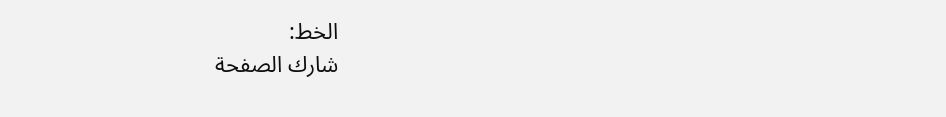الخط:
شارك الصفحة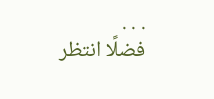. . .
فضلًا انتظر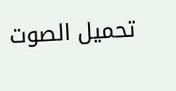تحميل الصوت